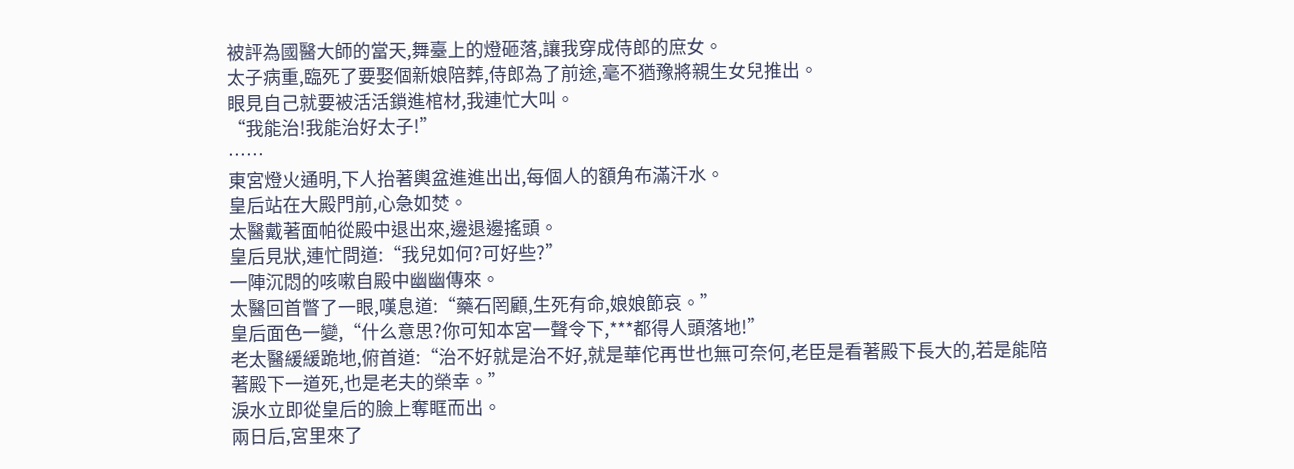被評為國醫大師的當天,舞臺上的燈砸落,讓我穿成侍郎的庶女。
太子病重,臨死了要娶個新娘陪葬,侍郎為了前途,毫不猶豫將親生女兒推出。
眼見自己就要被活活鎖進棺材,我連忙大叫。
“我能治!我能治好太子!”
……
東宮燈火通明,下人抬著輿盆進進出出,每個人的額角布滿汗水。
皇后站在大殿門前,心急如焚。
太醫戴著面帕從殿中退出來,邊退邊搖頭。
皇后見狀,連忙問道:“我兒如何?可好些?”
一陣沉悶的咳嗽自殿中幽幽傳來。
太醫回首瞥了一眼,嘆息道:“藥石罔顧,生死有命,娘娘節哀。”
皇后面色一變,“什么意思?你可知本宮一聲令下,***都得人頭落地!”
老太醫緩緩跪地,俯首道:“治不好就是治不好,就是華佗再世也無可奈何,老臣是看著殿下長大的,若是能陪著殿下一道死,也是老夫的榮幸。”
淚水立即從皇后的臉上奪眶而出。
兩日后,宮里來了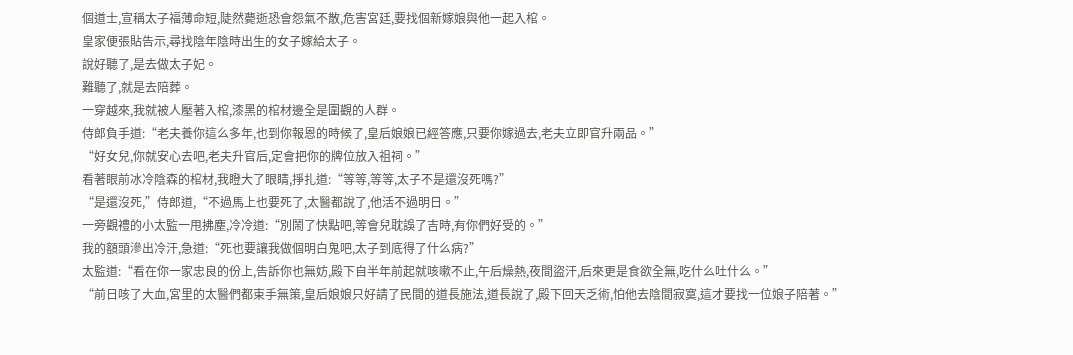個道士,宣稱太子福薄命短,陡然薨逝恐會怨氣不散,危害宮廷,要找個新嫁娘與他一起入棺。
皇家便張貼告示,尋找陰年陰時出生的女子嫁給太子。
說好聽了,是去做太子妃。
難聽了,就是去陪葬。
一穿越來,我就被人壓著入棺,漆黑的棺材邊全是圍觀的人群。
侍郎負手道:“老夫養你這么多年,也到你報恩的時候了,皇后娘娘已經答應,只要你嫁過去,老夫立即官升兩品。”
“好女兒,你就安心去吧,老夫升官后,定會把你的牌位放入祖祠。”
看著眼前冰冷陰森的棺材,我瞪大了眼睛,掙扎道:“等等,等等,太子不是還沒死嗎?”
“是還沒死,”侍郎道,“不過馬上也要死了,太醫都說了,他活不過明日。”
一旁觀禮的小太監一甩拂塵,冷冷道:“別鬧了快點吧,等會兒耽誤了吉時,有你們好受的。”
我的額頭滲出冷汗,急道:“死也要讓我做個明白鬼吧,太子到底得了什么病?”
太監道:“看在你一家忠良的份上,告訴你也無妨,殿下自半年前起就咳嗽不止,午后燥熱,夜間盜汗,后來更是食欲全無,吃什么吐什么。”
“前日咳了大血,宮里的太醫們都束手無策,皇后娘娘只好請了民間的道長施法,道長說了,殿下回天乏術,怕他去陰間寂寞,這才要找一位娘子陪著。”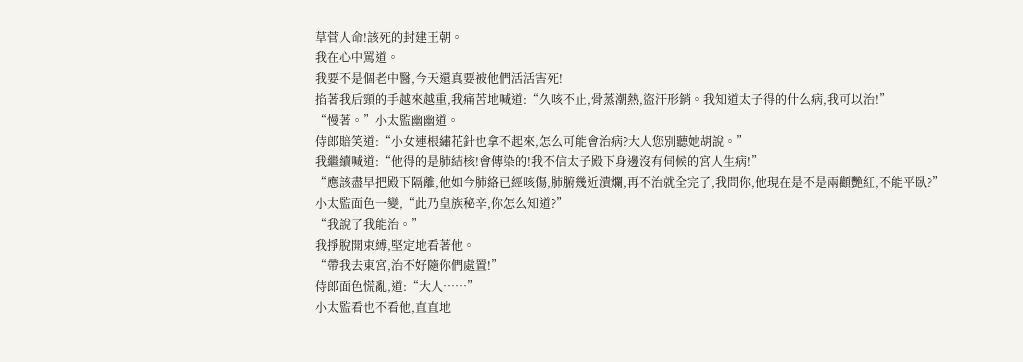草菅人命!該死的封建王朝。
我在心中罵道。
我要不是個老中醫,今天還真要被他們活活害死!
掐著我后頸的手越來越重,我痛苦地喊道:“久咳不止,骨蒸潮熱,盜汗形銷。我知道太子得的什么病,我可以治!”
“慢著。”小太監幽幽道。
侍郎賠笑道:“小女連根繡花針也拿不起來,怎么可能會治病?大人您別聽她胡說。”
我繼續喊道:“他得的是肺結核!會傳染的!我不信太子殿下身邊沒有伺候的宮人生病!”
“應該盡早把殿下隔離,他如今肺絡已經咳傷,肺腑幾近潰爛,再不治就全完了,我問你,他現在是不是兩顴艷紅,不能平臥?”
小太監面色一變,“此乃皇族秘辛,你怎么知道?”
“我說了我能治。”
我掙脫開束縛,堅定地看著他。
“帶我去東宮,治不好隨你們處置!”
侍郎面色慌亂,道:“大人……”
小太監看也不看他,直直地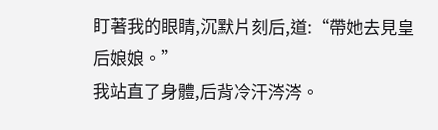盯著我的眼睛,沉默片刻后,道:“帶她去見皇后娘娘。”
我站直了身體,后背冷汗涔涔。